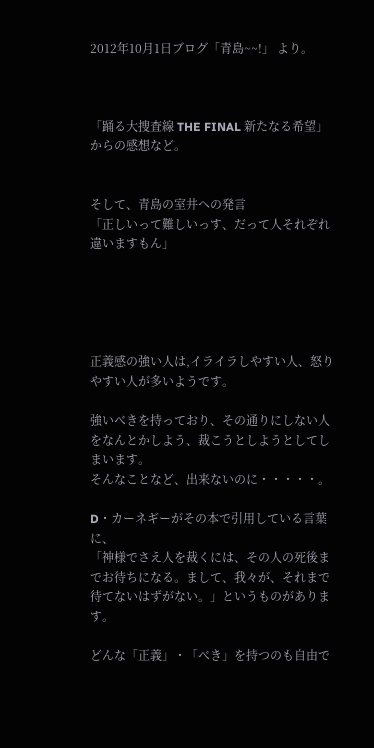2012年10月1日ブログ「青島~~!」 より。



「踊る大捜査線 THE FINAL 新たなる希望」 からの感想など。


そして、青島の室井への発言
「正しいって難しいっす、だって人それぞれ違いますもん」





正義感の強い人は,イライラしやすい人、怒りやすい人が多いようです。

強いべきを持っており、その通りにしない人をなんとかしよう、裁こうとしようとしてしまいます。
そんなことなど、出来ないのに・・・・・。

D・カーネギーがその本で引用している言葉に、
「神様でさえ人を裁くには、その人の死後までお待ちになる。まして、我々が、それまで待てないはずがない。」というものがあります。

どんな「正義」・「べき」を持つのも自由で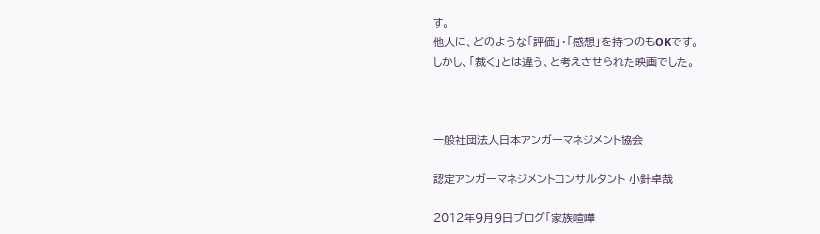す。
他人に、どのような「評価」・「感想」を持つのもOKです。
しかし、「裁く」とは違う、と考えさせられた映画でした。



一般社団法人日本アンガーマネジメント協会

認定アンガーマネジメントコンサルタント 小針卓哉

2012年9月9日ブログ「家族喧嘩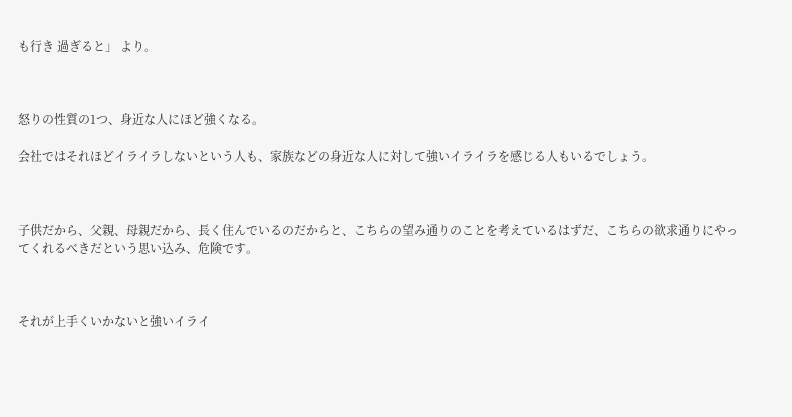も行き 過ぎると」 より。



怒りの性質の1つ、身近な人にほど強くなる。

会社ではそれほどイライラしないという人も、家族などの身近な人に対して強いイライラを感じる人もいるでしょう。



子供だから、父親、母親だから、長く住んでいるのだからと、こちらの望み通りのことを考えているはずだ、こちらの欲求通りにやってくれるべきだという思い込み、危険です。



それが上手くいかないと強いイライ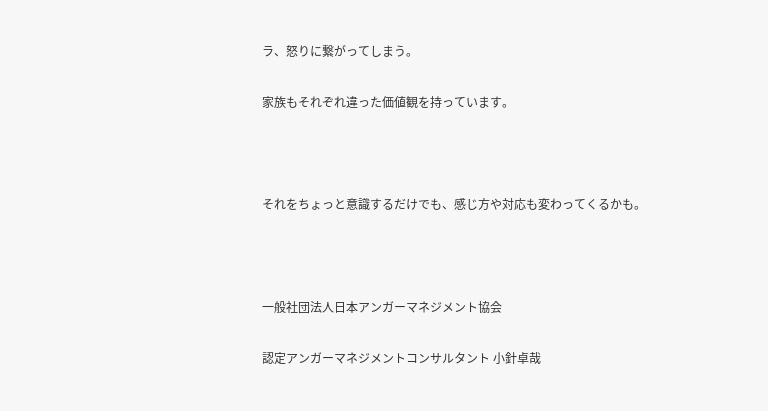ラ、怒りに繋がってしまう。

家族もそれぞれ違った価値観を持っています。



それをちょっと意識するだけでも、感じ方や対応も変わってくるかも。



一般社団法人日本アンガーマネジメント協会

認定アンガーマネジメントコンサルタント 小針卓哉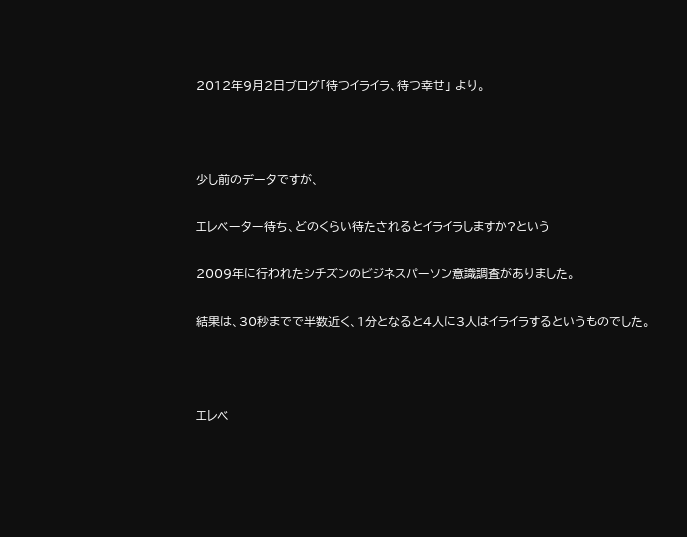2012年9月2日ブログ「待つイライラ、待つ幸せ」 より。



少し前のデータですが、

エレベーター待ち、どのくらい待たされるとイライラしますか?という

2009年に行われたシチズンのビジネスパーソン意識調査がありました。

結果は、30秒までで半数近く、1分となると4人に3人はイライラするというものでした。



エレベ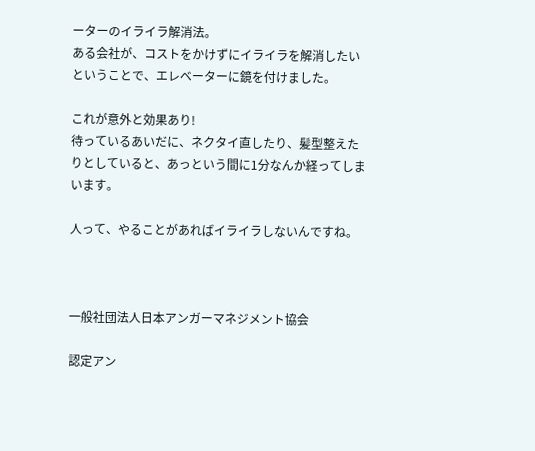ーターのイライラ解消法。
ある会社が、コストをかけずにイライラを解消したいということで、エレベーターに鏡を付けました。

これが意外と効果あり!
待っているあいだに、ネクタイ直したり、髪型整えたりとしていると、あっという間に1分なんか経ってしまいます。

人って、やることがあればイライラしないんですね。



一般社団法人日本アンガーマネジメント協会

認定アン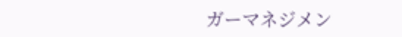ガーマネジメン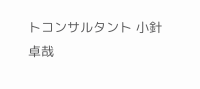トコンサルタント 小針卓哉